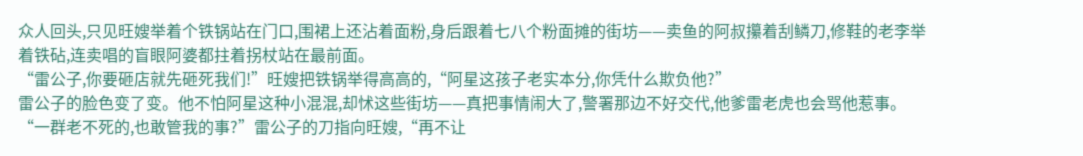众人回头,只见旺嫂举着个铁锅站在门口,围裙上还沾着面粉,身后跟着七八个粉面摊的街坊——卖鱼的阿叔攥着刮鳞刀,修鞋的老李举着铁砧,连卖唱的盲眼阿婆都拄着拐杖站在最前面。
“雷公子,你要砸店就先砸死我们!”旺嫂把铁锅举得高高的,“阿星这孩子老实本分,你凭什么欺负他?”
雷公子的脸色变了变。他不怕阿星这种小混混,却怵这些街坊——真把事情闹大了,警署那边不好交代,他爹雷老虎也会骂他惹事。
“一群老不死的,也敢管我的事?”雷公子的刀指向旺嫂,“再不让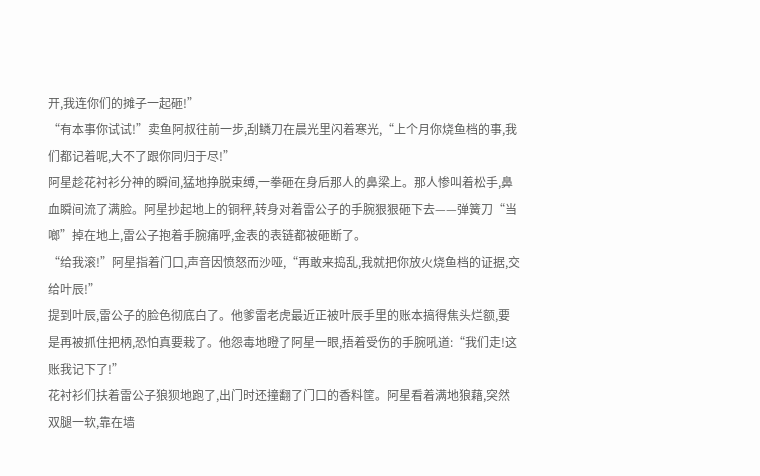开,我连你们的摊子一起砸!”
“有本事你试试!”卖鱼阿叔往前一步,刮鳞刀在晨光里闪着寒光,“上个月你烧鱼档的事,我们都记着呢,大不了跟你同归于尽!”
阿星趁花衬衫分神的瞬间,猛地挣脱束缚,一拳砸在身后那人的鼻梁上。那人惨叫着松手,鼻血瞬间流了满脸。阿星抄起地上的铜秤,转身对着雷公子的手腕狠狠砸下去——弹簧刀“当啷”掉在地上,雷公子抱着手腕痛呼,金表的表链都被砸断了。
“给我滚!”阿星指着门口,声音因愤怒而沙哑,“再敢来捣乱,我就把你放火烧鱼档的证据,交给叶辰!”
提到叶辰,雷公子的脸色彻底白了。他爹雷老虎最近正被叶辰手里的账本搞得焦头烂额,要是再被抓住把柄,恐怕真要栽了。他怨毒地瞪了阿星一眼,捂着受伤的手腕吼道:“我们走!这账我记下了!”
花衬衫们扶着雷公子狼狈地跑了,出门时还撞翻了门口的香料筐。阿星看着满地狼藉,突然双腿一软,靠在墙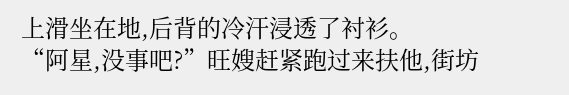上滑坐在地,后背的冷汗浸透了衬衫。
“阿星,没事吧?”旺嫂赶紧跑过来扶他,街坊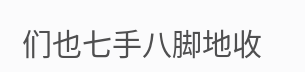们也七手八脚地收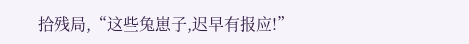拾残局,“这些兔崽子,迟早有报应!”